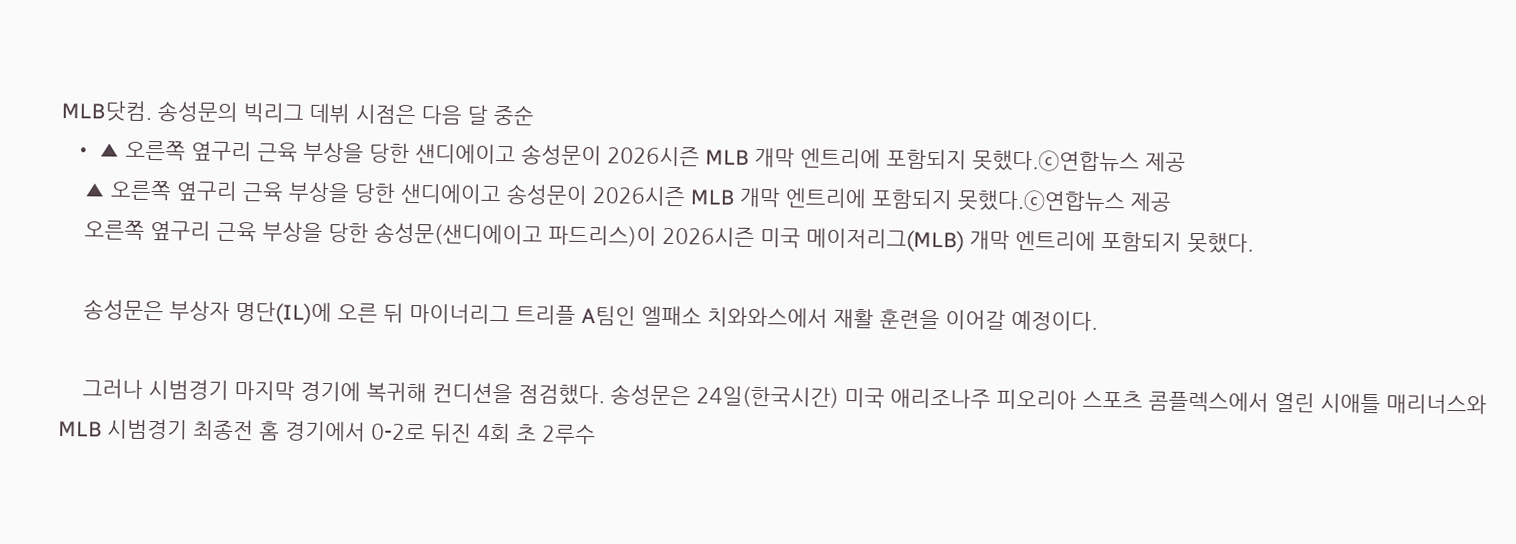MLB닷컴. 송성문의 빅리그 데뷔 시점은 다음 달 중순
  • ▲ 오른쪽 옆구리 근육 부상을 당한 샌디에이고 송성문이 2026시즌 MLB 개막 엔트리에 포함되지 못했다.ⓒ연합뉴스 제공
    ▲ 오른쪽 옆구리 근육 부상을 당한 샌디에이고 송성문이 2026시즌 MLB 개막 엔트리에 포함되지 못했다.ⓒ연합뉴스 제공
    오른쪽 옆구리 근육 부상을 당한 송성문(샌디에이고 파드리스)이 2026시즌 미국 메이저리그(MLB) 개막 엔트리에 포함되지 못했다.

    송성문은 부상자 명단(IL)에 오른 뒤 마이너리그 트리플 A팀인 엘패소 치와와스에서 재활 훈련을 이어갈 예정이다.

    그러나 시범경기 마지막 경기에 복귀해 컨디션을 점검했다. 송성문은 24일(한국시간) 미국 애리조나주 피오리아 스포츠 콤플렉스에서 열린 시애틀 매리너스와 MLB 시범경기 최종전 홈 경기에서 0-2로 뒤진 4회 초 2루수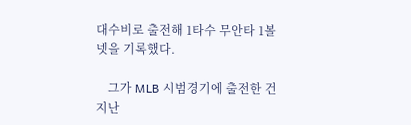대수비로 출전해 1타수 무안타 1볼넷을 기록했다.

    그가 MLB 시범경기에 출전한 건 지난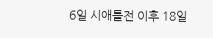6일 시애틀전 이후 18일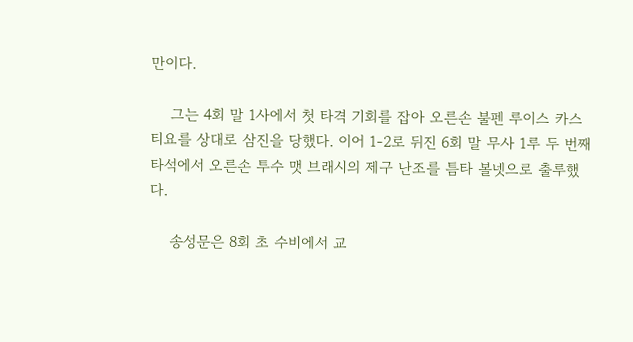만이다.

    그는 4회 말 1사에서 첫 타격 기회를 잡아 오른손 불펜 루이스 카스티요를 상대로 삼진을 당했다. 이어 1-2로 뒤진 6회 말 무사 1루 두 번째 타석에서 오른손 투수 맷 브래시의 제구 난조를 틈타 볼넷으로 출루했다.

    송성문은 8회 초 수비에서 교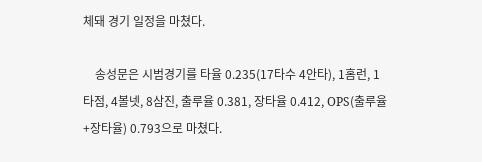체돼 경기 일정을 마쳤다.

    송성문은 시범경기를 타율 0.235(17타수 4안타), 1홈런, 1타점, 4볼넷, 8삼진, 출루율 0.381, 장타율 0.412, OPS(출루율+장타율) 0.793으로 마쳤다.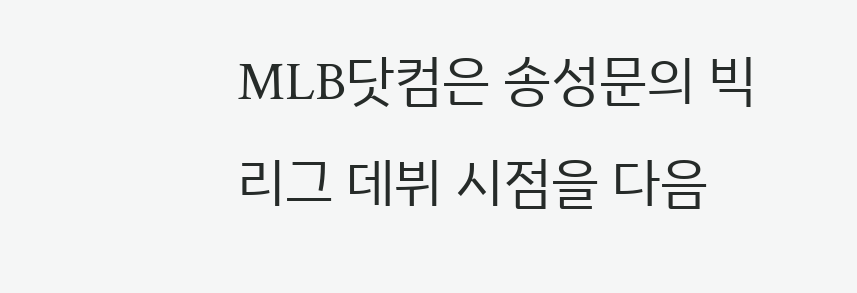MLB닷컴은 송성문의 빅리그 데뷔 시점을 다음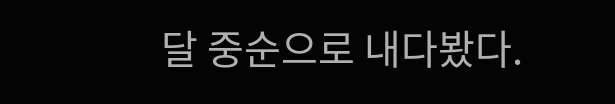달 중순으로 내다봤다.